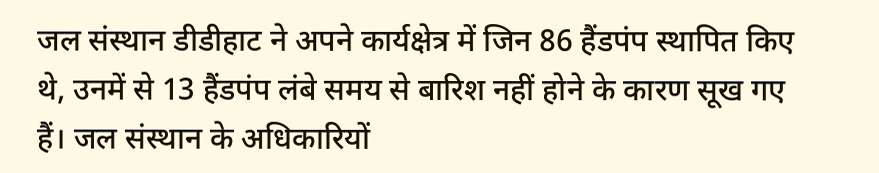जल संस्थान डीडीहाट ने अपने कार्यक्षेत्र में जिन 86 हैंडपंप स्थापित किए थे, उनमें से 13 हैंडपंप लंबे समय से बारिश नहीं होने के कारण सूख गए हैं। जल संस्थान के अधिकारियों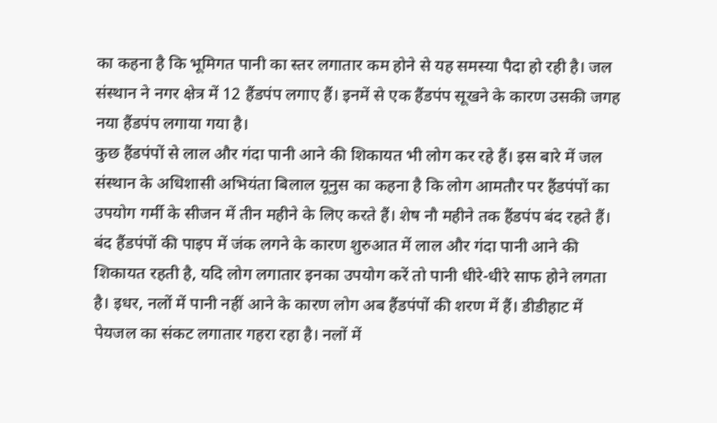का कहना है कि भूमिगत पानी का स्तर लगातार कम होने से यह समस्या पैदा हो रही है। जल संस्थान ने नगर क्षेत्र में 12 हैंडपंप लगाए हैं। इनमें से एक हैंडपंप सूखने के कारण उसकी जगह नया हैंडपंप लगाया गया है।
कुछ हैंडपंपों से लाल और गंदा पानी आने की शिकायत भी लोग कर रहे हैं। इस बारे में जल संस्थान के अधिशासी अभियंता बिलाल यूनुस का कहना है कि लोग आमतौर पर हैंडपंपों का उपयोग गर्मी के सीजन में तीन महीने के लिए करते हैं। शेष नौ महीने तक हैंडपंप बंद रहते हैं। बंद हैंडपंपों की पाइप में जंक लगने के कारण शुरुआत में लाल और गंदा पानी आने की शिकायत रहती है, यदि लोग लगातार इनका उपयोग करें तो पानी धीरे-धीरे साफ होने लगता है। इधर, नलों में पानी नहीं आने के कारण लोग अब हैंडपंपों की शरण में हैं। डीडीहाट में पेयजल का संकट लगातार गहरा रहा है। नलों में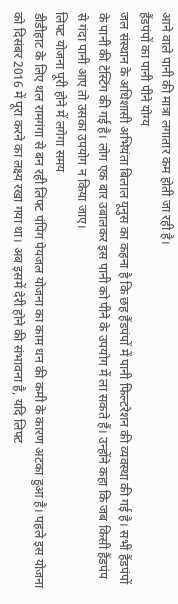आने वाले पानी की मात्रा लगातार कम होती जा रही है।
हैंडपंपों का पानी पीने योग्य
जल संस्थान के अधिशासी अभियंता बिलाल यूनुस का कहना है कि छह हैंडपंपों में पानी फिल्टरेशन की व्यवस्था की गई है। सभी हैंडपंपों के पानी की टेस्टिंग की गई है। लोग एक बार उबालकर इस पानी को पीने के उपयोग में ला सकते हैं। उन्होंने कहा कि जब किसी हैंडपंप से गंदा पानी आए तो उसका उपयोग न किया जाए।
लिफ्ट योजना पूरी होने में लगेगा समय
डीडीहाट के लिए थल रामगंगा से बन रही लिफ्ट पंपिंग पेयजल योजना का काम धन की कमी के कारण अटका हुआ है। पहले इस योजना को दिसंबर 2016 में पूरा करने का लक्ष्य रखा गया था। अब इसमें देरी होने की संभावना है, यदि लिफ्ट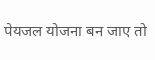पेयजल योजना बन जाए तो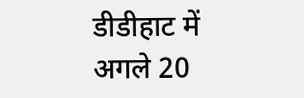डीडीहाट में अगले 20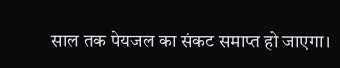साल तक पेयजल का संकट समाप्त हो जाएगा।